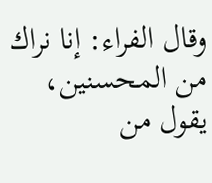وقال الفراء: إنا نراك من المحسنين، يقول من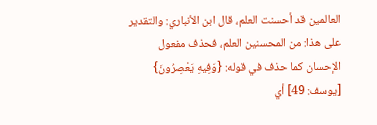العالمين قد أحسنت العلم، قال ابن الأنباري: والتقدير على هذا: من المحسنين العلم، فحذف مفعول الإحسان كما حذف في قوله: {وَفِيهِ يَعْصِرُونَ} [يوسف: 49] أي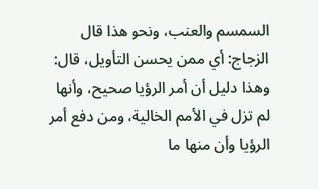السمسم والعنب، ونحو هذا قال الزجاج: أي ممن يحسن التأويل، قال: وهذا دليل أن أمر الرؤيا صحيح، وأنها لم تزل في الأمم الخالية، ومن دفع أمر الرؤيا وأن منها ما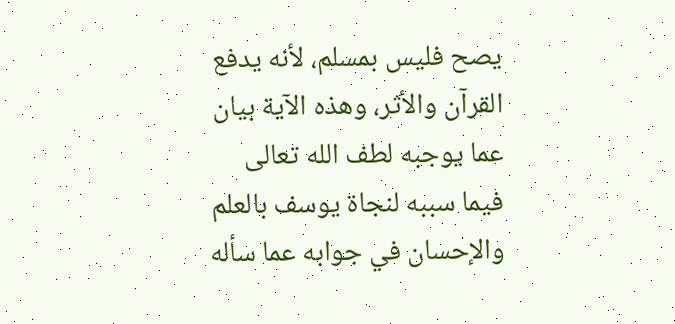يصح فليس بمسلم، لأنه يدفع القرآن والأثر، وهذه الآية بيان عما يوجبه لطف الله تعالى فيما سببه لنجاة يوسف بالعلم والإحسان في جوابه عما سأله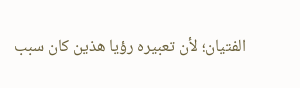الفتيان؛ لأن تعبيره رؤيا هذين كان سبب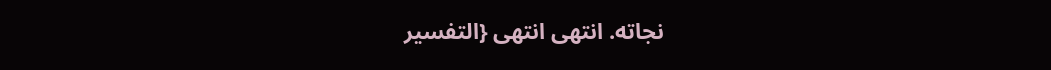نجاته. انتهى انتهى {التفسير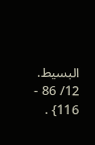البسيط. 12/ 86 - 116} .